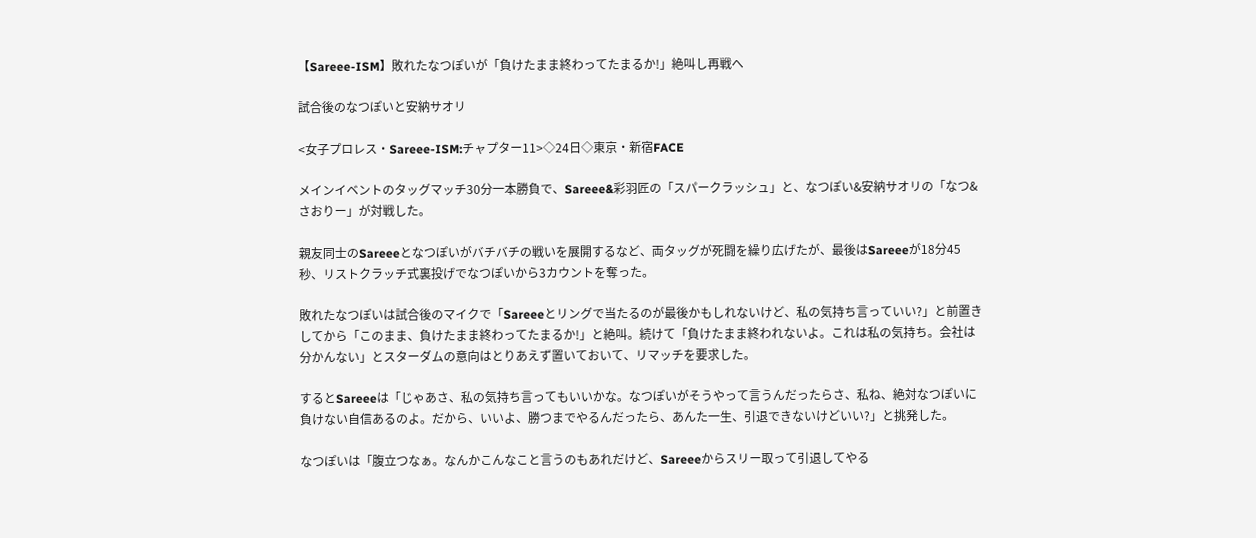【Sareee-ISM】敗れたなつぽいが「負けたまま終わってたまるか!」絶叫し再戦へ

試合後のなつぽいと安納サオリ

<女子プロレス・Sareee-ISM:チャプター11>◇24日◇東京・新宿FACE

メインイベントのタッグマッチ30分一本勝負で、Sareee&彩羽匠の「スパークラッシュ」と、なつぽい&安納サオリの「なつ&さおりー」が対戦した。

親友同士のSareeeとなつぽいがバチバチの戦いを展開するなど、両タッグが死闘を繰り広げたが、最後はSareeeが18分45秒、リストクラッチ式裏投げでなつぽいから3カウントを奪った。

敗れたなつぽいは試合後のマイクで「Sareeeとリングで当たるのが最後かもしれないけど、私の気持ち言っていい?」と前置きしてから「このまま、負けたまま終わってたまるか!」と絶叫。続けて「負けたまま終われないよ。これは私の気持ち。会社は分かんない」とスターダムの意向はとりあえず置いておいて、リマッチを要求した。

するとSareeeは「じゃあさ、私の気持ち言ってもいいかな。なつぽいがそうやって言うんだったらさ、私ね、絶対なつぽいに負けない自信あるのよ。だから、いいよ、勝つまでやるんだったら、あんた一生、引退できないけどいい?」と挑発した。

なつぽいは「腹立つなぁ。なんかこんなこと言うのもあれだけど、Sareeeからスリー取って引退してやる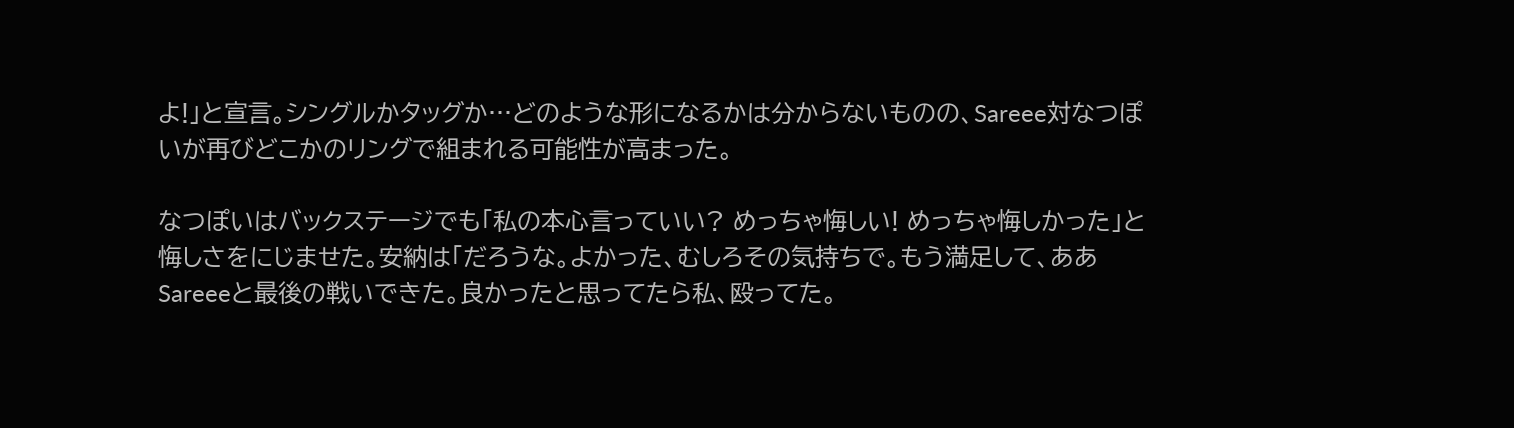よ!」と宣言。シングルかタッグか…どのような形になるかは分からないものの、Sareee対なつぽいが再びどこかのリングで組まれる可能性が高まった。

なつぽいはバックステージでも「私の本心言っていい? めっちゃ悔しい! めっちゃ悔しかった」と悔しさをにじませた。安納は「だろうな。よかった、むしろその気持ちで。もう満足して、ああSareeeと最後の戦いできた。良かったと思ってたら私、殴ってた。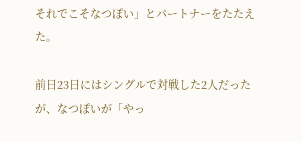それでこそなつぽい」とパートナーをたたえた。

前日23日にはシングルで対戦した2人だったが、なつぽいが「やっ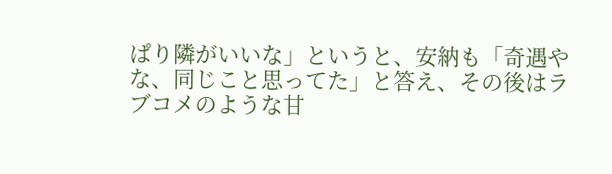ぱり隣がいいな」というと、安納も「奇遇やな、同じこと思ってた」と答え、その後はラブコメのような甘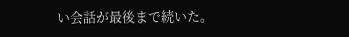い会話が最後まで続いた。